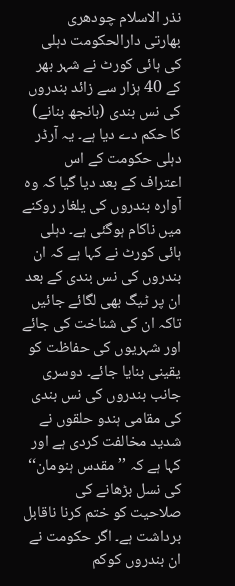نذر الاسلام چودھری
بھارتی دارالحکومت دہلی کی ہائی کورٹ نے شہر بھر کے 40 ہزار سے زائد بندروں کی نس بندی (بانجھ بنانے) کا حکم دے دیا ہے۔ یہ آرڈر دہلی حکومت کے اس اعتراف کے بعد دیا گیا کہ وہ آوارہ بندروں کی یلغار روکنے میں ناکام ہوگئی ہے۔ دہلی ہائی کورٹ نے کہا ہے کہ ان بندروں کی نس بندی کے بعد ان پر ٹیگ بھی لگائے جائیں تاکہ ان کی شناخت کی جائے اور شہریوں کی حفاظت کو یقینی بنایا جائے۔ دوسری جانب بندروں کی نس بندی کی مقامی ہندو حلقوں نے شدید مخالفت کردی ہے اور کہا ہے کہ ’’مقدس ہنومان‘‘ کی نسل بڑھانے کی صلاحیت کو ختم کرنا ناقابل برداشت ہے۔ اگر حکومت نے ان بندروں کوکم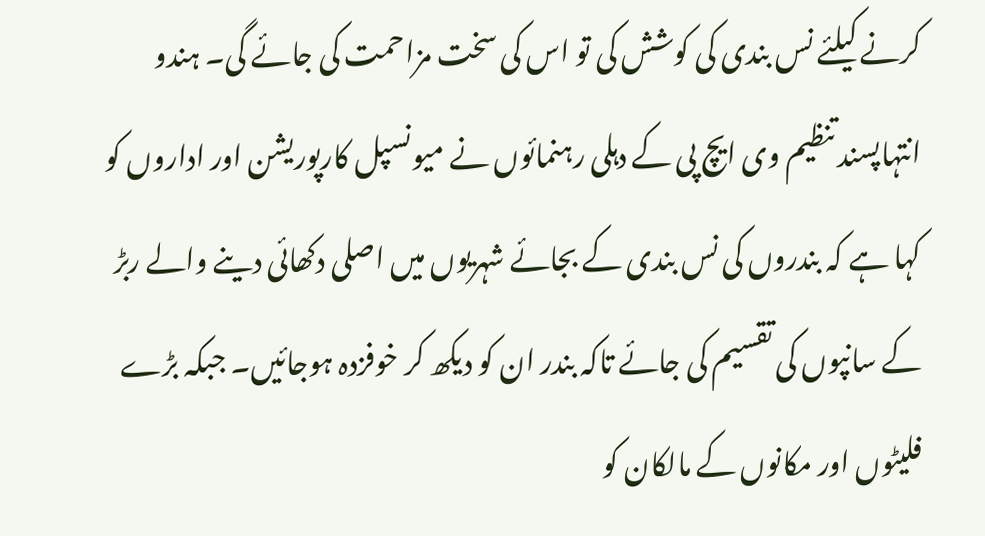کرنے کیلئے نس بندی کی کوشش کی تو اس کی سخت مزاحمت کی جائے گی۔ ہندو انتہاپسند تنظیم وی ایچ پی کے دہلی رہنمائوں نے میونسپل کارپوریشن اور اداروں کو کہا ہے کہ بندروں کی نس بندی کے بجائے شہریوں میں اصلی دکھائی دینے والے ربڑ کے سانپوں کی تقسیم کی جائے تاکہ بندر ان کو دیکھ کر خوفزدہ ہوجائیں۔ جبکہ بڑے فلیٹوں اور مکانوں کے مالکان کو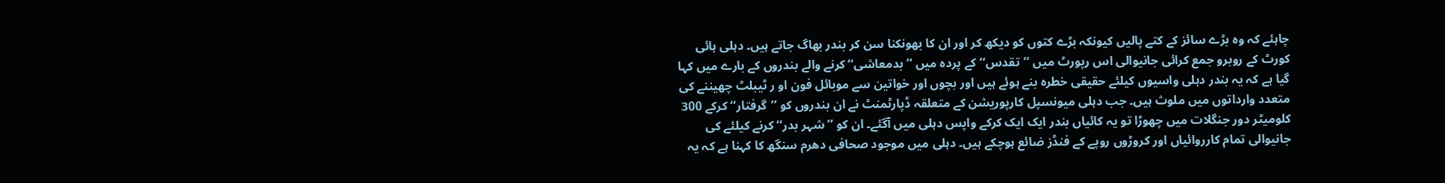چاہئے کہ وہ بڑے سائز کے کتے پالیں کیونکہ بڑے کتوں کو دیکھ کر اور ان کا بھونکنا سن کر بندر بھاگ جاتے ہیں۔ دہلی ہائی کورٹ کے روبرو جمع کرائی جانیوالی اس رپورٹ میں ’’تقدس‘‘ کے پردہ میں ’’بدمعاشی‘‘ کرنے والے بندروں کے بارے میں کہا گیا ہے کہ یہ بندر دہلی واسیوں کیلئے حقیقی خطرہ بنے ہوئے ہیں اور بچوں اور خواتین سے موبائل فون او ر ٹیبلٹ چھیننے کی متعدد وارداتوں میں ملوث ہیں۔ جب دہلی میونسپل کارپوریشن کے متعلقہ ڈپارٹمنٹ نے ان بندروں کو ’’گرفتار‘‘ کرکے 300 کلومیٹر دور جنگلات میں چھوڑا تو یہ کائیاں بندر ایک ایک کرکے واپس دہلی میں آگئے۔ ان کو ’’شہر بدر‘‘ کرنے کیلئے کی جانیوالی تمام کارروائیاں اور کروڑوں روپے کے فنڈز ضائع ہوچکے ہیں۔ دہلی میں موجود صحافی دھرم سنگھ کا کہنا ہے کہ یہ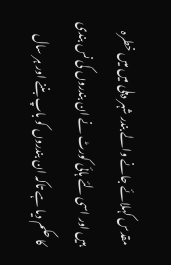مقدس کہلائے جانے والے بندر شہر دہلی میں میں خطرہ ہیں اور اسی لئے ہائی کورٹ نے ان بندروں کی نس بندی کا حکم دیا ہے تاکہ ان بندروں کو باپ بننے اور ہر سال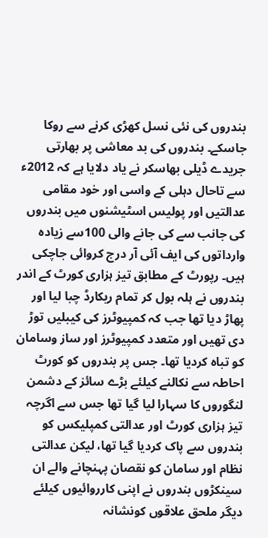بندروں کی نئی نسل کھڑی کرنے سے روکا جاسکے۔ بندروں کی بد معاشی پر بھارتی جریدے ڈیلی بھاسکر نے یاد دلایا ہے کہ 2012ء سے تاحال دہلی کے واسی اور خود مقامی عدالتیں اور پولیس اسٹیشنوں میں بندروں کی جانب سے کی جانے والی 100سے زیادہ وارداتوں کی ایف آئی آر درج کروائی جاچکی ہیں۔ رپورٹ کے مطابق تیز ہزاری کورٹ کے اندر بندروں نے ہلہ بول کر تمام ریکارڈ چبا لیا اور پھاڑ دیا تھا جب کہ کمپیوٹرز کی کیبلیں توڑ دی تھیں اور متعدد کمپیوٹرز اور ساز وسامان کو تباہ کردیا تھا۔ جس پر بندروں کو کورٹ احاطہ سے نکالنے کیلئے بڑے سائز کے دشمن لنگوروں کا سہارا لیا گیا تھا جس سے اگرچہ تیز ہزاری کورٹ اور عدالتی کمپلیکس کو بندروں سے پاک کردیا گیا تھا، لیکن عدالتی نظام اور سامان کو نقصان پہنچانے والے ان سینکڑوں بندروں نے اپنی کارروائیوں کیلئے دیگر ملحق علاقوں کونشانہ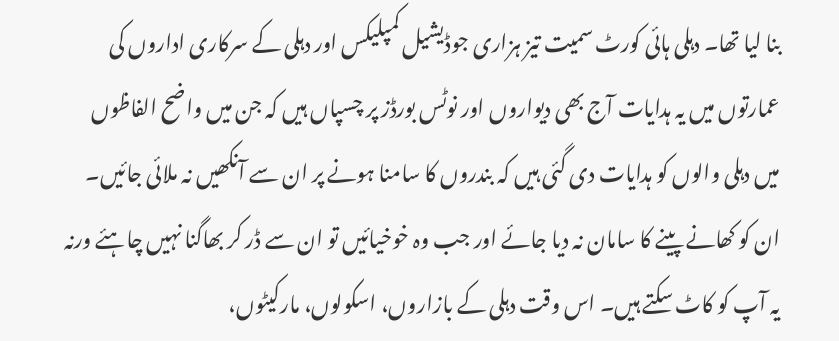بنا لیا تھا۔ دہلی ہائی کورٹ سمیت تیز ہزاری جوڈیشیل کمپلیکس اور دہلی کے سرکاری اداروں کی عمارتوں میں یہ ہدایات آج بھی دیواروں اور نوٹس بورڈز پر چسپاں ہیں کہ جن میں واضح الفاظوں میں دہلی والوں کو ہدایات دی گئی ہیں کہ بندروں کا سامنا ہونے پر ان سے آنکھیں نہ ملائی جائیں۔ ان کو کھانے پینے کا سامان نہ دیا جائے اور جب وہ خوخیائیں تو ان سے ڈر کر بھاگنا نہیں چاہئے ورنہ یہ آپ کو کاٹ سکتے ہیں۔ اس وقت دہلی کے بازاروں، اسکولوں، مارکیٹوں،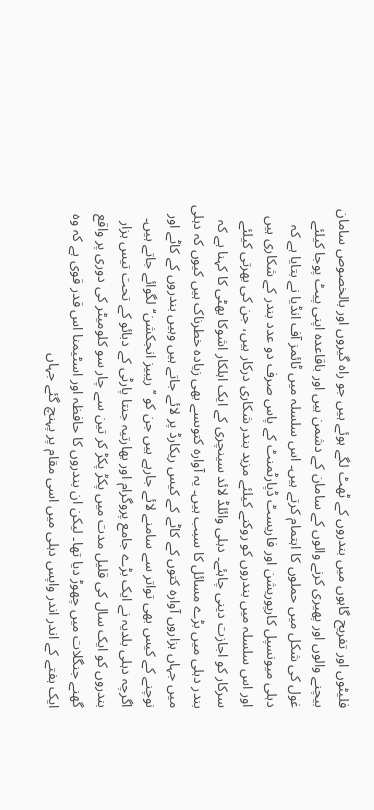فلیٹوں اور تفریح گاہوں میں بندروں کے ٹھٹ لگے ہوئے ہیں جو راہ گیروں اور بالخصوص سامان بیچنے والوں اور پھیری کرنے والوں کے سامان کے دشمن ہیں اور باقاعدہ اپنی پیٹ پوجا کیلئے غول کی شکل میں حملوں کا اہتمام کرتے ہیں۔ اس سلسلہ میں ٹائمز آف انڈیا نے بتایا ہے کہ دہلی میونسپل کارپوریشن اور فاریسٹ ڈپارٹمنٹ کے پاس صرف دو عدد بندر کے شکاری ہیں اور اس سلسلہ میں بندروں کو روکنے کیلئے مزید بندر شکاری درکار ہیں، جن کی بھرتی کیلئے سرکار کو اجازت دینی چاہئے۔ دہلی وائلڈ لائد سینچری کے ایک اہلکار اشوکا بھٹی کا کہنا ہے کہ بندر دہلی میں بڑے مسائل کا سبب ہیں۔ یہ آوارہ کتوںسے بھی زیادہ خطرناک ہیں کیوں کہ دہلی میں جہاں ہزاروں آوارہ کتوں کے کاٹے کے کیس ریکارڈ پر لائے جاتے ہیں وہیں بندروں کے کاٹے اور نوچنے کے کیس بھی تواتر سے سامنے لائے جارہے ہیں جن کو ’’ریبیز انجکشن‘‘ لگوائے جاتے ہیں۔ اگرچہ دہلی بلدیہ نے ایک بڑے جامع پروگرام اور بھارتیہ جنتا پارٹی کے دبائو کے تحت تیس ہزار بندروں کو ایک سال کی قلیل مدت میں پکڑ پکڑ کر تین سے چار سو کلومیٹر کی دوری پر واقع گھنے جنگلات میں چھوڑ دیا تھا۔ لیکن ان بندروں کا حافظہ اور اسٹیمنا اس قدر قوی ہے کہ وہ ایک ہفتے کے اندر اندر واپس دہلی میں اسی مقام پر پہنچ گئے جہاں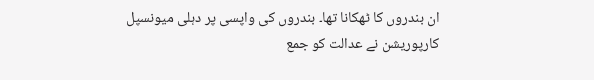ان بندروں کا ٹھکانا تھا۔ بندروں کی واپسی پر دہلی میونسپل کارپوریشن نے عدالت کو جمع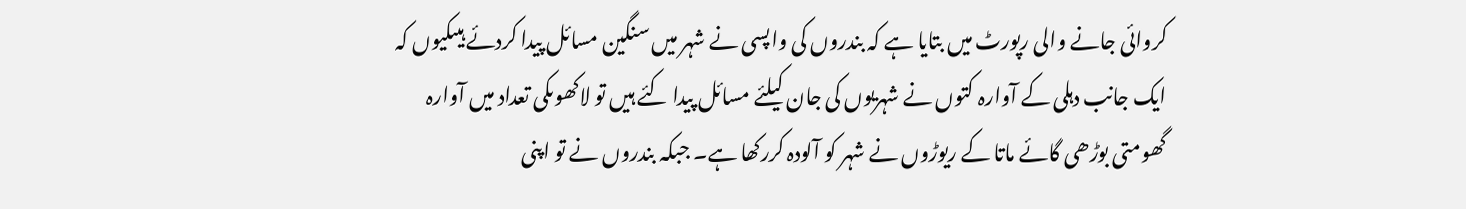کروائی جانے والی رپورٹ میں بتایا ہے کہ بندروں کی واپسی نے شہر میں سنگین مسائل پیدا کردئے ہیںکیوں کہ ایک جانب دہلی کے آوارہ کتوں نے شہریوں کی جان کیلئے مسائل پیدا کئے ہیں تو لاکھوںکی تعداد میں آوارہ گھومتی بوڑھی گائے ماتا کے ریوڑوں نے شہر کو آلودہ کررکھا ہے۔ جبکہ بندروں نے تو اپنی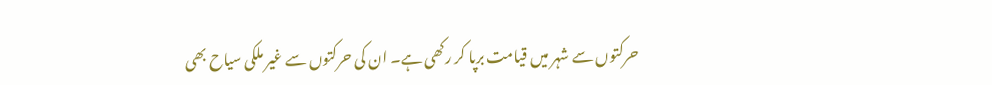حرکتوں سے شہر میں قیامت برپا کر رکھی ہے۔ ان کی حرکتوں سے غیر ملکی سیاح بھی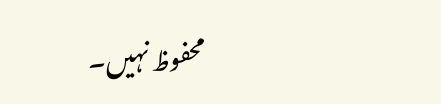محفوظ نہیں۔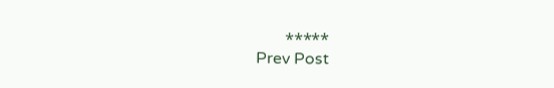٭٭٭٭٭
Prev Post